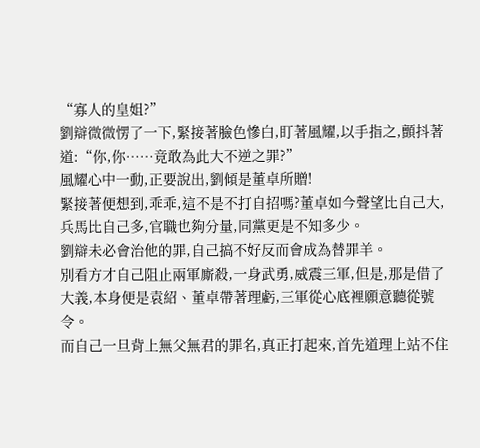“寡人的皇姐?”
劉辯微微愣了一下,緊接著臉色慘白,盯著風耀,以手指之,顫抖著道:“你,你……竟敢為此大不逆之罪?”
風耀心中一動,正要說出,劉傾是董卓所贈!
緊接著便想到,乖乖,這不是不打自招嗎?董卓如今聲望比自己大,兵馬比自己多,官職也夠分量,同黨更是不知多少。
劉辯未必會治他的罪,自己搞不好反而會成為替罪羊。
別看方才自己阻止兩軍廝殺,一身武勇,威震三軍,但是,那是借了大義,本身便是袁紹、董卓帶著理虧,三軍從心底裡願意聽從號令。
而自己一旦背上無父無君的罪名,真正打起來,首先道理上站不住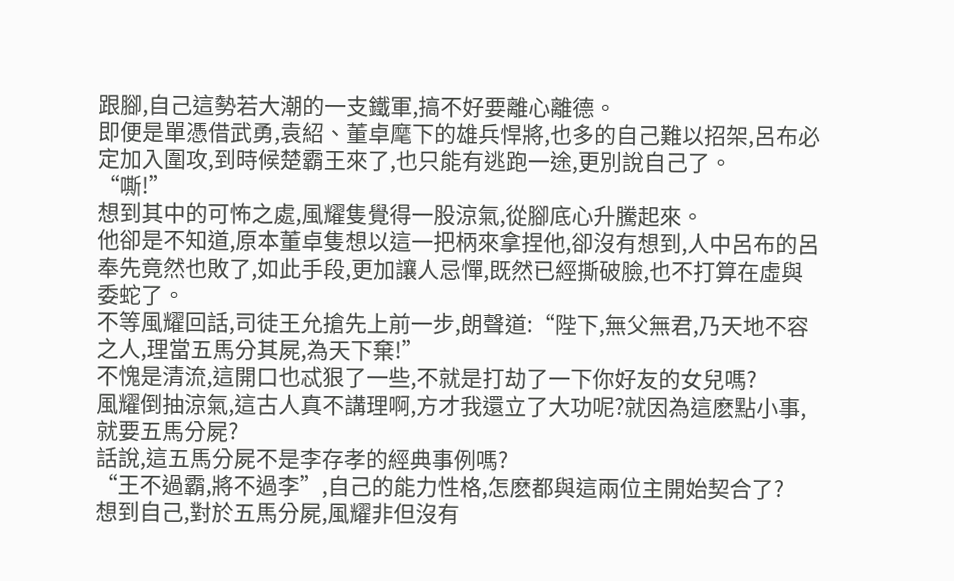跟腳,自己這勢若大潮的一支鐵軍,搞不好要離心離德。
即便是單憑借武勇,袁紹、董卓麾下的雄兵悍將,也多的自己難以招架,呂布必定加入圍攻,到時候楚霸王來了,也只能有逃跑一途,更別說自己了。
“嘶!”
想到其中的可怖之處,風耀隻覺得一股涼氣,從腳底心升騰起來。
他卻是不知道,原本董卓隻想以這一把柄來拿捏他,卻沒有想到,人中呂布的呂奉先竟然也敗了,如此手段,更加讓人忌憚,既然已經撕破臉,也不打算在虛與委蛇了。
不等風耀回話,司徒王允搶先上前一步,朗聲道:“陛下,無父無君,乃天地不容之人,理當五馬分其屍,為天下棄!”
不愧是清流,這開口也忒狠了一些,不就是打劫了一下你好友的女兒嗎?
風耀倒抽涼氣,這古人真不講理啊,方才我還立了大功呢?就因為這麽點小事,就要五馬分屍?
話說,這五馬分屍不是李存孝的經典事例嗎?
“王不過霸,將不過李”,自己的能力性格,怎麽都與這兩位主開始契合了?
想到自己,對於五馬分屍,風耀非但沒有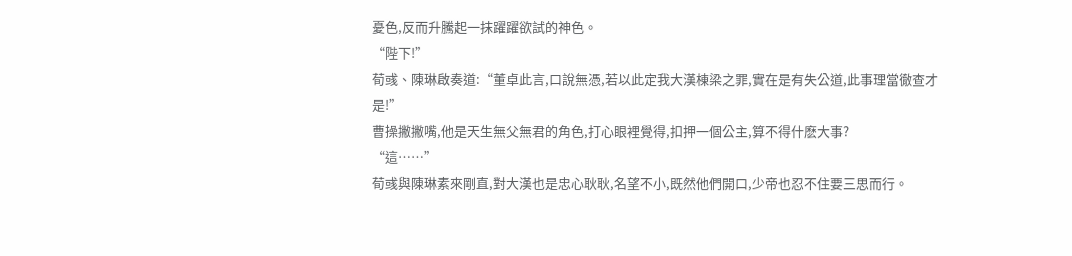憂色,反而升騰起一抹躍躍欲試的神色。
“陛下!”
荀彧、陳琳啟奏道:“董卓此言,口說無憑,若以此定我大漢棟梁之罪,實在是有失公道,此事理當徹查才是!”
曹操撇撇嘴,他是天生無父無君的角色,打心眼裡覺得,扣押一個公主,算不得什麽大事?
“這……”
荀彧與陳琳素來剛直,對大漢也是忠心耿耿,名望不小,既然他們開口,少帝也忍不住要三思而行。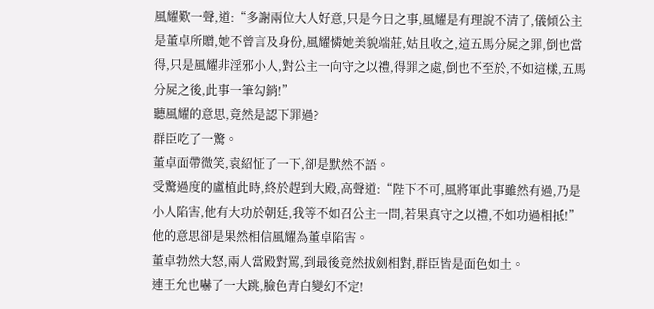風耀歎一聲,道:“多謝兩位大人好意,只是今日之事,風耀是有理說不清了,儀傾公主是董卓所贈,她不曾言及身份,風耀憐她美貌端莊,姑且收之,這五馬分屍之罪,倒也當得,只是風耀非淫邪小人,對公主一向守之以禮,得罪之處,倒也不至於,不如這樣,五馬分屍之後,此事一筆勾銷!”
聽風耀的意思,竟然是認下罪過?
群臣吃了一驚。
董卓面帶微笑,袁紹怔了一下,卻是默然不語。
受驚過度的盧植此時,終於趕到大殿,高聲道:“陛下不可,風將軍此事雖然有過,乃是小人陷害,他有大功於朝廷,我等不如召公主一問,若果真守之以禮,不如功過相抵!”
他的意思卻是果然相信風耀為董卓陷害。
董卓勃然大怒,兩人當殿對罵,到最後竟然拔劍相對,群臣皆是面色如土。
連王允也嚇了一大跳,臉色青白變幻不定!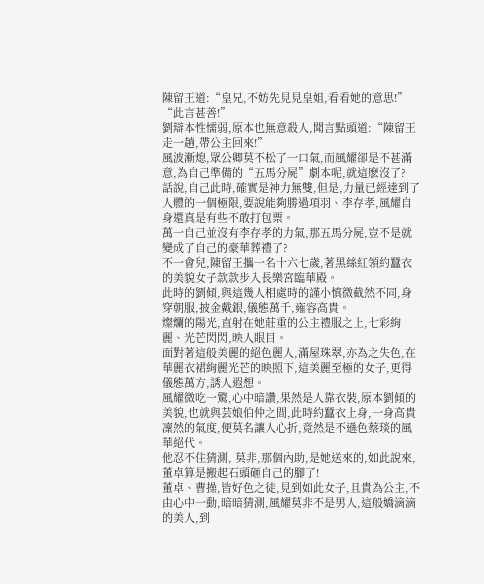陳留王道:“皇兄,不妨先見見皇姐,看看她的意思!”
“此言甚善!”
劉辯本性懦弱,原本也無意殺人,聞言點頭道:“陳留王走一趟,帶公主回來!”
風波漸熄,眾公卿莫不松了一口氣,而風耀卻是不甚滿意,為自己準備的“五馬分屍”劇本呢,就這麽沒了?
話說,自己此時,確實是神力無雙,但是,力量已經達到了人體的一個極限,要說能夠勝過項羽、李存孝,風耀自身還真是有些不敢打包票。
萬一自己並沒有李存孝的力氣,那五馬分屍,豈不是就變成了自己的豪華葬禮了?
不一會兒,陳留王攜一名十六七歲,著黑絲紅領約蠶衣的美貌女子款款步入長樂宮臨華殿。
此時的劉傾,與這幾人相處時的謹小慎微截然不同,身穿朝服,披金戴銀,儀態萬千,雍容高貴。
燦爛的陽光,直射在她莊重的公主禮服之上,七彩絢麗、光芒閃閃,映人眼目。
面對著這般美麗的絕色麗人,滿屋珠翠,亦為之失色,在華麗衣裙絢麗光芒的映照下,這美麗至極的女子,更得儀態萬方,誘人遐想。
風耀微吃一驚,心中暗讚,果然是人靠衣裝,原本劉傾的美貌,也就與芸娘伯仲之間,此時約蠶衣上身,一身高貴凜然的氣度,便莫名讓人心折,竟然是不遜色蔡琰的風華絕代。
他忍不住猜測, 莫非,那個內助,是她送來的,如此說來,董卓算是搬起石頭砸自己的腳了!
董卓、曹操,皆好色之徒,見到如此女子,且貴為公主,不由心中一動,暗暗猜測,風耀莫非不是男人,這般嬌滴滴的美人,到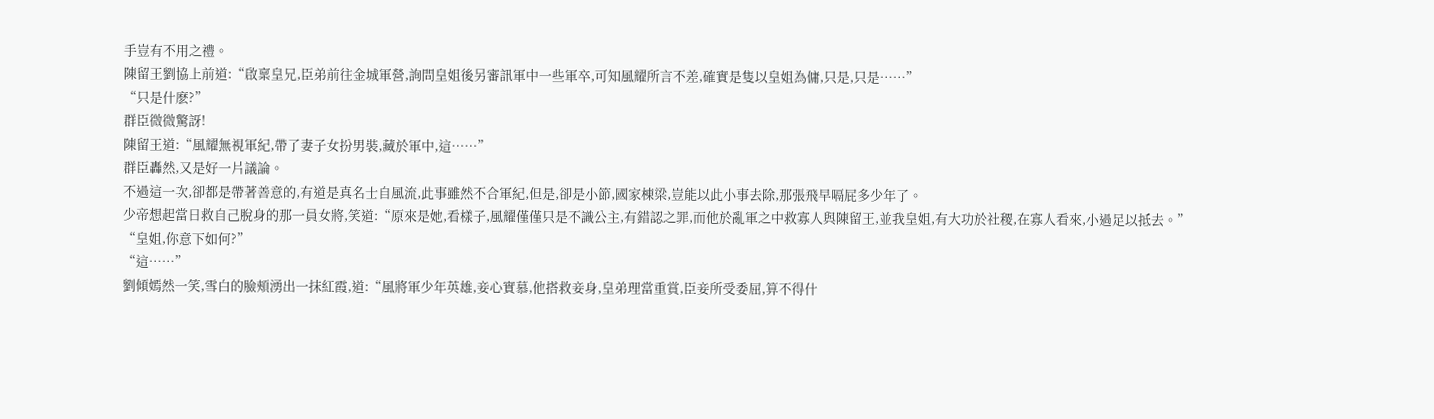手豈有不用之禮。
陳留王劉協上前道:“啟稟皇兄,臣弟前往金城軍營,詢問皇姐後另審訊軍中一些軍卒,可知風耀所言不差,確實是隻以皇姐為傭,只是,只是……”
“只是什麽?”
群臣微微驚訝!
陳留王道:“風耀無視軍紀,帶了妻子女扮男裝,藏於軍中,這……”
群臣轟然,又是好一片議論。
不過這一次,卻都是帶著善意的,有道是真名士自風流,此事雖然不合軍紀,但是,卻是小節,國家棟梁,豈能以此小事去除,那張飛早嗝屁多少年了。
少帝想起當日救自己脫身的那一員女將,笑道:“原來是她,看樣子,風耀僅僅只是不識公主,有錯認之罪,而他於亂軍之中救寡人與陳留王,並我皇姐,有大功於社稷,在寡人看來,小過足以抵去。”
“皇姐,你意下如何?”
“這……”
劉傾嫣然一笑,雪白的臉頰湧出一抹紅霞,道:“風將軍少年英雄,妾心實慕,他搭救妾身,皇弟理當重賞,臣妾所受委屈,算不得什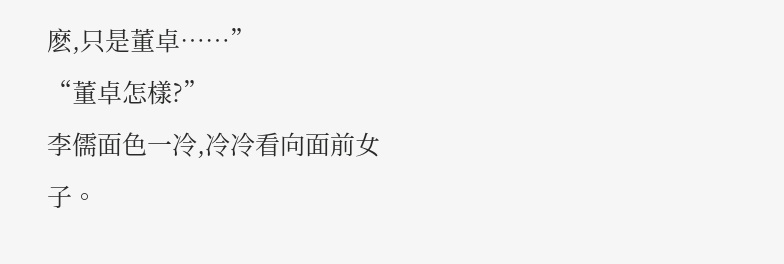麽,只是董卓……”
“董卓怎樣?”
李儒面色一冷,冷冷看向面前女子。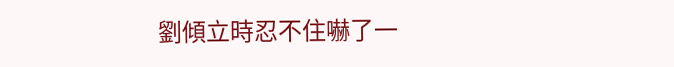劉傾立時忍不住嚇了一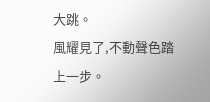大跳。
風耀見了,不動聲色踏上一步。